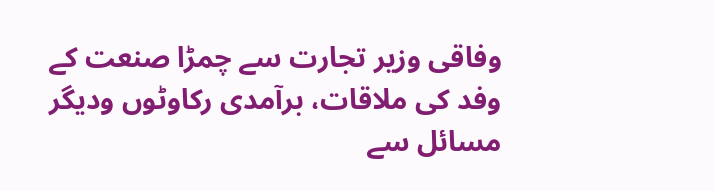وفاقی وزیر تجارت سے چمڑا صنعت کے وفد کی ملاقات، برآمدی رکاوٹوں ودیگر مسائل سے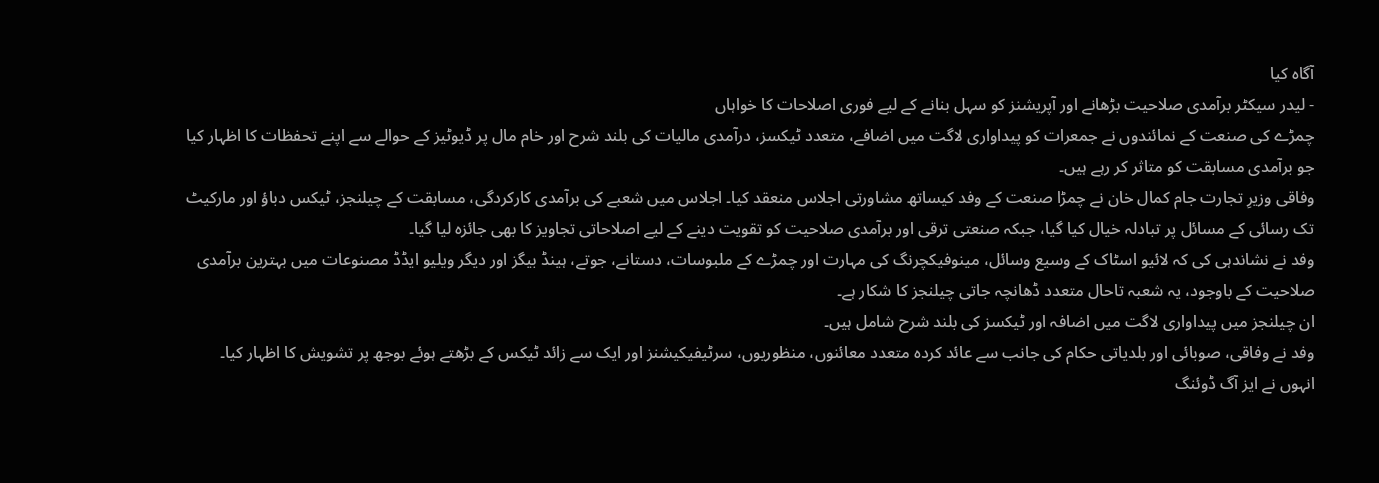آگاہ کیا
- لیدر سیکٹر برآمدی صلاحیت بڑھانے اور آپریشنز کو سہل بنانے کے لیے فوری اصلاحات کا خواہاں
چمڑے کی صنعت کے نمائندوں نے جمعرات کو پیداواری لاگت میں اضافے، متعدد ٹیکسز، درآمدی مالیات کی بلند شرح اور خام مال پر ڈیوٹیز کے حوالے سے اپنے تحفظات کا اظہار کیا جو برآمدی مسابقت کو متاثر کر رہے ہیں۔
وفاقی وزیرِ تجارت جام کمال خان نے چمڑا صنعت کے وفد کیساتھ مشاورتی اجلاس منعقد کیا۔ اجلاس میں شعبے کی برآمدی کارکردگی، مسابقت کے چیلنجز، ٹیکس دباؤ اور مارکیٹ تک رسائی کے مسائل پر تبادلہ خیال کیا گیا، جبکہ صنعتی ترقی اور برآمدی صلاحیت کو تقویت دینے کے لیے اصلاحاتی تجاویز کا بھی جائزہ لیا گیا۔
وفد نے نشاندہی کی کہ لائیو اسٹاک کے وسیع وسائل، مینوفیکچرنگ کی مہارت اور چمڑے کے ملبوسات، دستانے، جوتے، ہینڈ بیگز اور دیگر ویلیو ایڈڈ مصنوعات میں بہترین برآمدی صلاحیت کے باوجود، یہ شعبہ تاحال متعدد ڈھانچہ جاتی چیلنجز کا شکار ہے۔
ان چیلنجز میں پیداواری لاگت میں اضافہ اور ٹیکسز کی بلند شرح شامل ہیں۔
وفد نے وفاقی، صوبائی اور بلدیاتی حکام کی جانب سے عائد کردہ متعدد معائنوں، منظوریوں، سرٹیفیکیشنز اور ایک سے زائد ٹیکس کے بڑھتے ہوئے بوجھ پر تشویش کا اظہار کیا۔
انہوں نے ایز آگ ڈوئنگ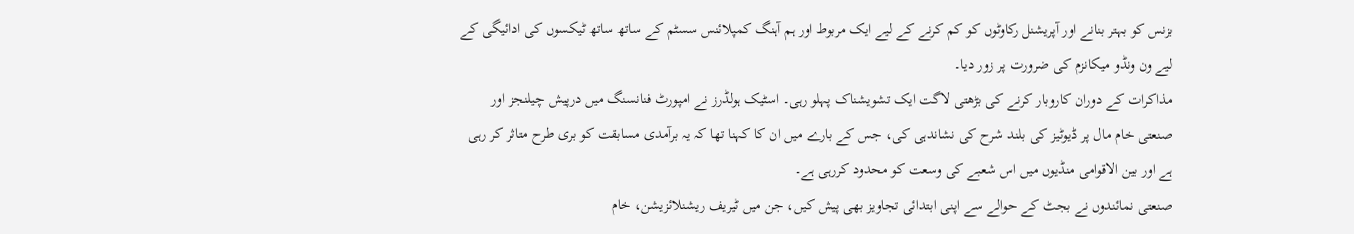بزنس کو بہتر بنانے اور آپریشنل رکاوٹوں کو کم کرنے کے لیے ایک مربوط اور ہم آہنگ کمپلائنس سسٹم کے ساتھ ساتھ ٹیکسوں کی ادائیگی کے لیے ون ونڈو میکانزم کی ضرورت پر زور دیا۔
مذاکرات کے دوران کاروبار کرنے کی بڑھتی لاگت ایک تشویشناک پہلو رہی۔ اسٹیک ہولڈرز نے امپورٹ فنانسنگ میں درپیش چیلنجز اور صنعتی خام مال پر ڈیوٹیز کی بلند شرح کی نشاندہی کی، جس کے بارے میں ان کا کہنا تھا کہ یہ برآمدی مسابقت کو بری طرح متاثر کر رہی ہے اور بین الاقوامی منڈیوں میں اس شعبے کی وسعت کو محدود کررہی ہے۔
صنعتی نمائندوں نے بجٹ کے حوالے سے اپنی ابتدائی تجاویز بھی پیش کیں، جن میں ٹیریف ریشنلائزیشن، خام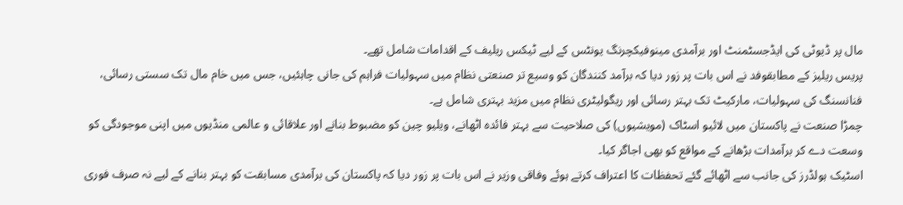مال پر ڈیوٹی کی ایڈجسٹمنٹ اور برآمدی مینوفیکچرنگ یونٹس کے لیے ٹیکس ریلیف کے اقدامات شامل تھے۔
پریس ریلیز کے مطابقوفد نے اس بات پر زور دیا کہ برآمد کنندگان کو وسیع تر صنعتی نظام میں سہولیات فراہم کی جانی چاہئیں، جس میں خام مال تک سستی رسائی، فنانسنگ کی سہولیات، مارکیٹ تک بہتر رسائی اور ریگولیٹری نظام میں مزید بہتری شامل ہے۔
چمڑا صنعت نے پاکستان میں لائیو اسٹاک (مویشیوں) کی صلاحیت سے بہتر فائدہ اٹھانے، ویلیو چین کو مضبوط بنانے اور علاقائی و عالمی منڈیوں میں اپنی موجودگی کو وسعت دے کر برآمدات بڑھانے کے مواقع کو بھی اجاگر کیا۔
اسٹیک ہولڈرز کی جانب سے اٹھائے گئے تحفظات کا اعتراف کرتے ہوئے وفاقی وزیر نے اس بات پر زور دیا کہ پاکستان کی برآمدی مسابقت کو بہتر بنانے کے لیے نہ صرف فوری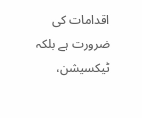اقدامات کی ضرورت ہے بلکہ ٹیکسیشن،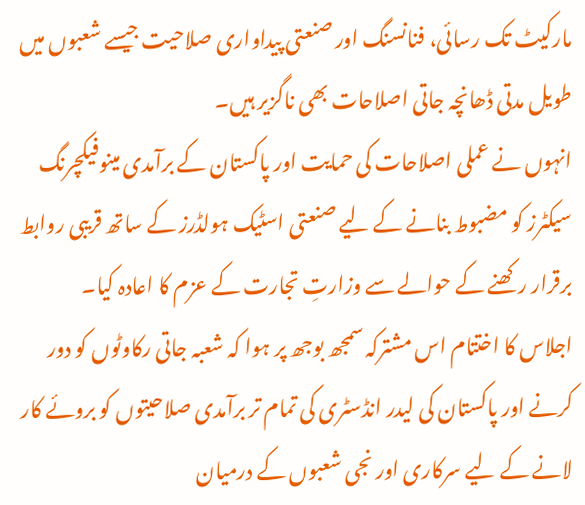مارکیٹ تک رسائی، فنانسنگ اور صنعتی پیداواری صلاحیت جیسے شعبوں میں طویل مدتی ڈھانچہ جاتی اصلاحات بھی ناگزیر ہیں۔
انہوں نے عملی اصلاحات کی حمایت اور پاکستان کے برآمدی مینوفیکچرنگ سیکٹرز کو مضبوط بنانے کے لیے صنعتی اسٹیک ہولڈرز کے ساتھ قریبی روابط برقرار رکھنے کے حوالے سے وزارتِ تجارت کے عزم کا اعادہ کیا۔
اجلاس کا اختتام اس مشترکہ سمجھ بوجھ پر ہوا کہ شعبہ جاتی رکاوٹوں کو دور کرنے اور پاکستان کی لیدر انڈسٹری کی تمام تر برآمدی صلاحیتوں کو بروئے کار لانے کے لیے سرکاری اور نجی شعبوں کے درمیان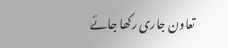تعاون جاری رکھا جائے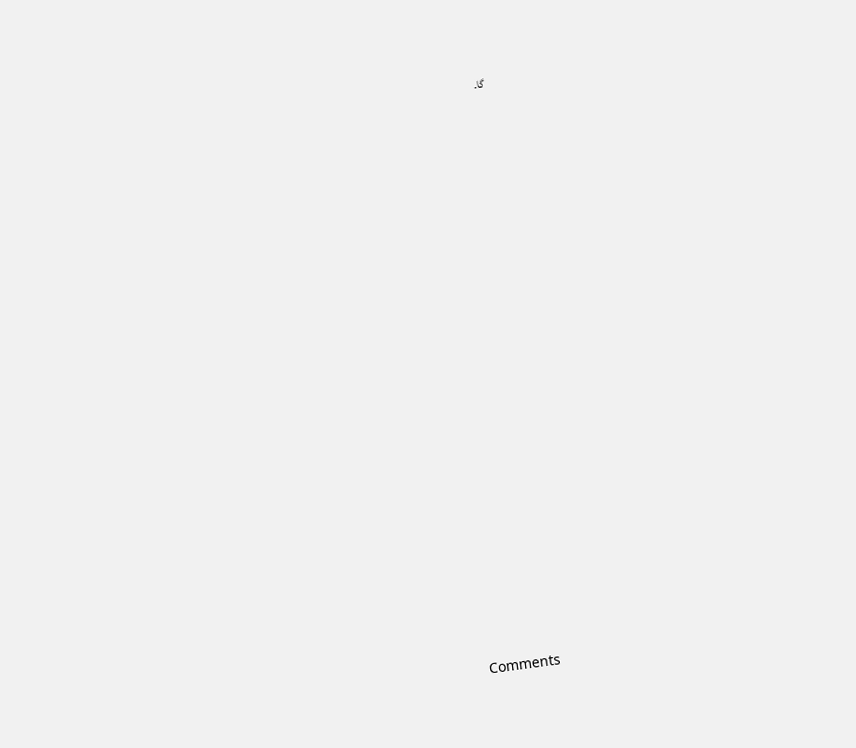گا۔

























Comments